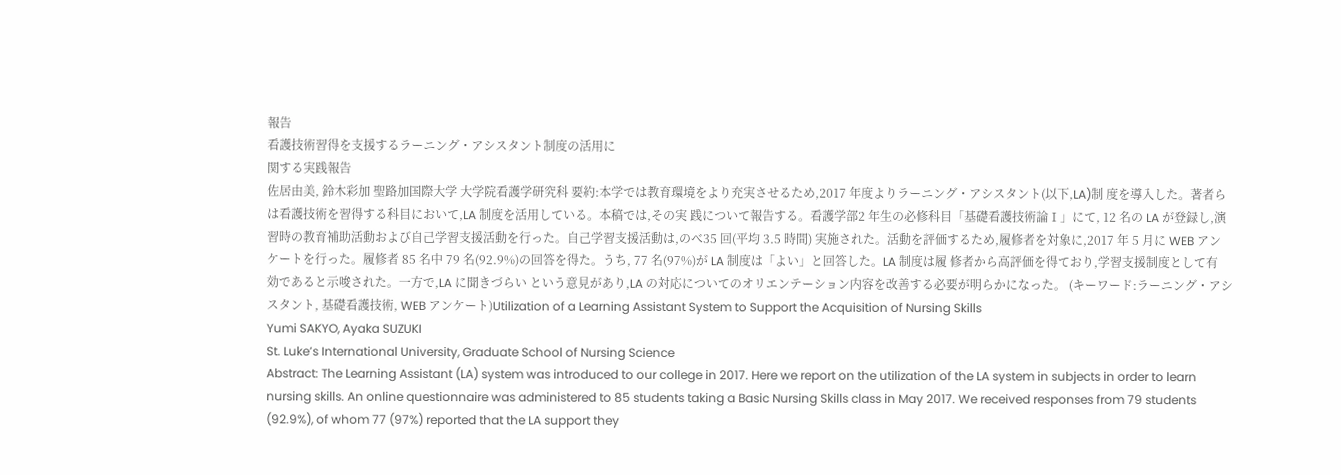報告
看護技術習得を支援するラーニング・アシスタント制度の活用に
関する実践報告
佐居由美, 鈴木彩加 聖路加国際大学 大学院看護学研究科 要約:本学では教育環境をより充実させるため,2017 年度よりラーニング・アシスタント(以下,LA)制 度を導入した。著者らは看護技術を習得する科目において,LA 制度を活用している。本稿では,その実 践について報告する。看護学部2 年生の必修科目「基礎看護技術論Ⅰ」にて, 12 名の LA が登録し,演 習時の教育補助活動および自己学習支援活動を行った。自己学習支援活動は,のべ35 回(平均 3.5 時間) 実施された。活動を評価するため,履修者を対象に,2017 年 5 月に WEB アンケートを行った。履修者 85 名中 79 名(92.9%)の回答を得た。うち, 77 名(97%)が LA 制度は「よい」と回答した。LA 制度は履 修者から高評価を得ており,学習支援制度として有効であると示唆された。一方で,LA に聞きづらい という意見があり,LA の対応についてのオリエンテーション内容を改善する必要が明らかになった。 (キーワード:ラーニング・アシスタント, 基礎看護技術, WEB アンケート)Utilization of a Learning Assistant System to Support the Acquisition of Nursing Skills
Yumi SAKYO, Ayaka SUZUKI
St. Luke’s International University, Graduate School of Nursing Science
Abstract: The Learning Assistant (LA) system was introduced to our college in 2017. Here we report on the utilization of the LA system in subjects in order to learn nursing skills. An online questionnaire was administered to 85 students taking a Basic Nursing Skills class in May 2017. We received responses from 79 students (92.9%), of whom 77 (97%) reported that the LA support they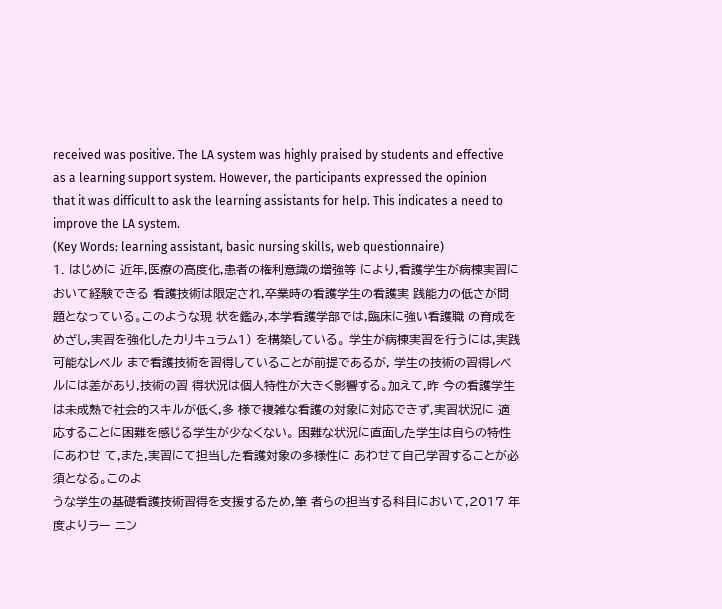received was positive. The LA system was highly praised by students and effective as a learning support system. However, the participants expressed the opinion that it was difficult to ask the learning assistants for help. This indicates a need to improve the LA system.
(Key Words: learning assistant, basic nursing skills, web questionnaire)
1. はじめに 近年,医療の高度化,患者の権利意識の増強等 により,看護学生が病棟実習において経験できる 看護技術は限定され,卒業時の看護学生の看護実 践能力の低さが問題となっている。このような現 状を鑑み,本学看護学部では,臨床に強い看護職 の育成をめざし,実習を強化したカリキュラム1) を構築している。 学生が病棟実習を行うには,実践可能なレベル まで看護技術を習得していることが前提であるが, 学生の技術の習得レベルには差があり,技術の習 得状況は個人特性が大きく影響する。加えて,昨 今の看護学生は未成熟で社会的スキルが低く,多 様で複雑な看護の対象に対応できず,実習状況に 適応することに困難を感じる学生が少なくない。 困難な状況に直面した学生は自らの特性にあわせ て,また,実習にて担当した看護対象の多様性に あわせて自己学習することが必須となる。このよ
うな学生の基礎看護技術習得を支援するため,筆 者らの担当する科目において,2017 年度よりラー ニン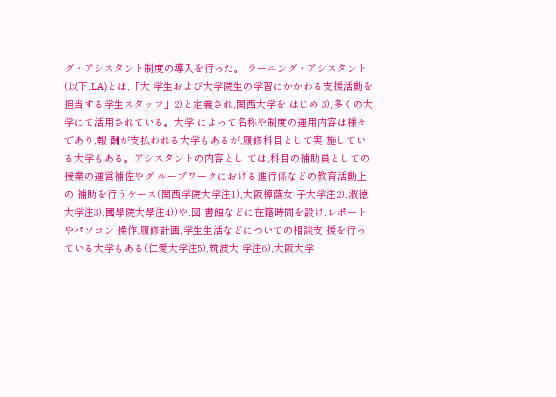グ・アシスタント制度の導入を行った。 ラーニング・アシスタント(以下,LA)とは,「大 学生および大学院生の学習にかかわる支援活動を 担当する学生スタッフ」2)と定義され,関西大学を はじめ 3),多くの大学にて活用されている。大学 によって名称や制度の運用内容は様々であり,報 酬が支払われる大学もあるが,履修科目として実 施している大学もある。アシスタントの内容とし ては,科目の補助員としての授業の運営補佐やグ ループワークにおける進行係などの教育活動上の 補助を行うケース(関西学院大学注1),大阪樟蔭女 子大学注2),淑徳大学注3),國學院大學注4))や,図 書館などに在籍時間を設け,レポートやパソコン 操作,履修計画,学生生活などについての相談支 援を行っている大学もある(仁愛大学注5),筑波大 学注6),大阪大学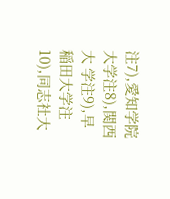注7),愛知学院大学注8),関西大 学注9),早稲田大学注10),同志社大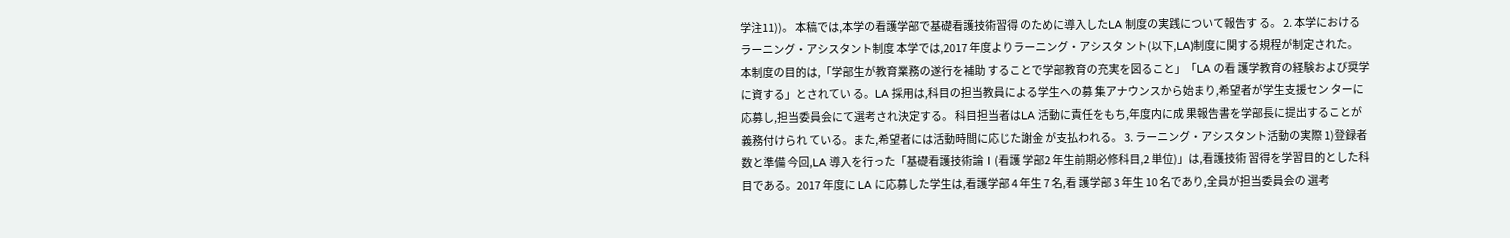学注11))。 本稿では,本学の看護学部で基礎看護技術習得 のために導入したLA 制度の実践について報告す る。 2. 本学におけるラーニング・アシスタント制度 本学では,2017 年度よりラーニング・アシスタ ント(以下,LA)制度に関する規程が制定された。 本制度の目的は,「学部生が教育業務の遂行を補助 することで学部教育の充実を図ること」「LA の看 護学教育の経験および奨学に資する」とされてい る。LA 採用は,科目の担当教員による学生への募 集アナウンスから始まり,希望者が学生支援セン ターに応募し,担当委員会にて選考され決定する。 科目担当者はLA 活動に責任をもち,年度内に成 果報告書を学部長に提出することが義務付けられ ている。また,希望者には活動時間に応じた謝金 が支払われる。 3. ラーニング・アシスタント活動の実際 1)登録者数と準備 今回,LA 導入を行った「基礎看護技術論Ⅰ(看護 学部2 年生前期必修科目,2 単位)」は,看護技術 習得を学習目的とした科目である。2017 年度に LA に応募した学生は,看護学部 4 年生 7 名,看 護学部 3 年生 10 名であり,全員が担当委員会の 選考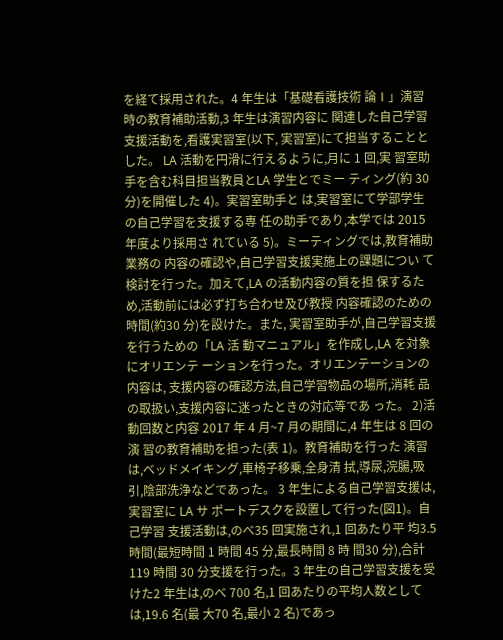を経て採用された。4 年生は「基礎看護技術 論Ⅰ」演習時の教育補助活動,3 年生は演習内容に 関連した自己学習支援活動を,看護実習室(以下, 実習室)にて担当することとした。 LA 活動を円滑に行えるように,月に 1 回,実 習室助手を含む科目担当教員とLA 学生とでミー ティング(約 30 分)を開催した 4)。実習室助手と は,実習室にて学部学生の自己学習を支援する専 任の助手であり,本学では 2015 年度より採用さ れている 5)。ミーティングでは,教育補助業務の 内容の確認や,自己学習支援実施上の課題につい て検討を行った。加えて,LA の活動内容の質を担 保するため,活動前には必ず打ち合わせ及び教授 内容確認のための時間(約30 分)を設けた。また, 実習室助手が,自己学習支援を行うための「LA 活 動マニュアル」を作成し,LA を対象にオリエンテ ーションを行った。オリエンテーションの内容は, 支援内容の確認方法,自己学習物品の場所,消耗 品の取扱い,支援内容に迷ったときの対応等であ った。 2)活動回数と内容 2017 年 4 月~7 月の期間に,4 年生は 8 回の演 習の教育補助を担った(表 1)。教育補助を行った 演習は,ベッドメイキング,車椅子移乗,全身清 拭,導尿,浣腸,吸引,陰部洗浄などであった。 3 年生による自己学習支援は,実習室に LA サ ポートデスクを設置して行った(図1)。自己学習 支援活動は,のべ35 回実施され,1 回あたり平 均3.5 時間(最短時間 1 時間 45 分,最長時間 8 時 間30 分),合計 119 時間 30 分支援を行った。3 年生の自己学習支援を受けた2 年生は,のべ 700 名,1 回あたりの平均人数としては,19.6 名(最 大70 名,最小 2 名)であっ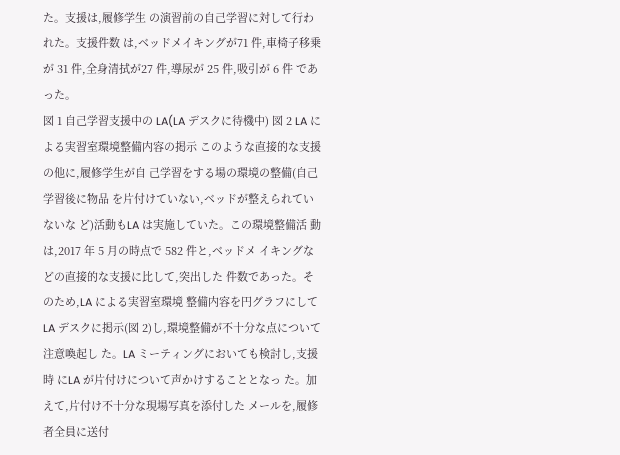た。支援は,履修学生 の演習前の自己学習に対して行われた。支援件数 は,ベッドメイキングが71 件,車椅子移乗が 31 件,全身清拭が27 件,導尿が 25 件,吸引が 6 件 であった。
図 1 自己学習支援中の LA(LA デスクに待機中) 図 2 LA による実習室環境整備内容の掲示 このような直接的な支援の他に,履修学生が自 己学習をする場の環境の整備(自己学習後に物品 を片付けていない,ベッドが整えられていないな ど)活動もLA は実施していた。この環境整備活 動は,2017 年 5 月の時点で 582 件と,ベッドメ イキングなどの直接的な支援に比して,突出した 件数であった。そのため,LA による実習室環境 整備内容を円グラフにしてLA デスクに掲示(図 2)し,環境整備が不十分な点について注意喚起し た。LA ミーティングにおいても検討し,支援時 にLA が片付けについて声かけすることとなっ た。加えて,片付け不十分な現場写真を添付した メールを,履修者全員に送付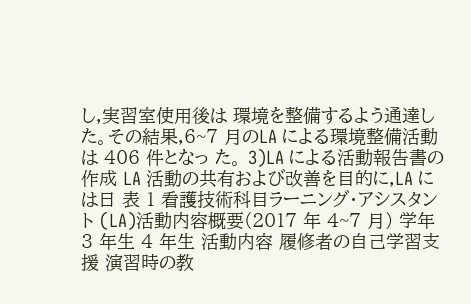し,実習室使用後は 環境を整備するよう通達した。その結果,6~7 月のLA による環境整備活動は 406 件となっ た。 3)LA による活動報告書の作成 LA 活動の共有および改善を目的に,LA には日 表 1 看護技術科目ラーニング・アシスタント (LA)活動内容概要(2017 年 4~7 月) 学年 3 年生 4 年生 活動内容 履修者の自己学習支援 演習時の教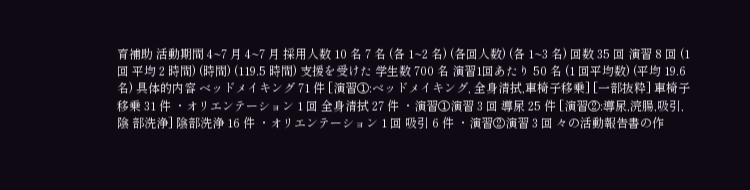育補助 活動期間 4~7 月 4~7 月 採用人数 10 名 7 名 (各 1~2 名) (各回人数) (各 1~3 名) 回数 35 回 演習 8 回 (1 回 平均 2 時間) (時間) (119.5 時間) 支援を受けた 学生数 700 名 演習1回あたり 50 名 (1 回平均数) (平均 19.6 名) 具体的内容 ベッドメイキング 71 件 [演習①:ベッドメイキング, 全身清拭,車椅子移乗] [一部抜粋] 車椅子移乗 31 件 ・オリエンテーション 1 回 全身清拭 27 件 ・演習①演習 3 回 導尿 25 件 [演習②:導尿,浣腸,吸引,陰 部洗浄] 陰部洗浄 16 件 ・オリエンテーション 1 回 吸引 6 件 ・演習②演習 3 回 々の活動報告書の作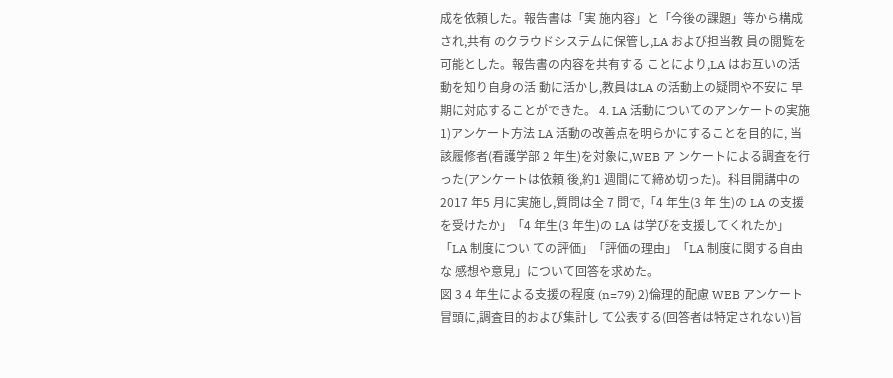成を依頼した。報告書は「実 施内容」と「今後の課題」等から構成され,共有 のクラウドシステムに保管し,LA および担当教 員の閲覧を可能とした。報告書の内容を共有する ことにより,LA はお互いの活動を知り自身の活 動に活かし,教員はLA の活動上の疑問や不安に 早期に対応することができた。 4. LA 活動についてのアンケートの実施 1)アンケート方法 LA 活動の改善点を明らかにすることを目的に, 当該履修者(看護学部 2 年生)を対象に,WEB ア ンケートによる調査を行った(アンケートは依頼 後,約1 週間にて締め切った)。科目開講中の 2017 年5 月に実施し,質問は全 7 問で,「4 年生(3 年 生)の LA の支援を受けたか」「4 年生(3 年生)の LA は学びを支援してくれたか」「LA 制度につい ての評価」「評価の理由」「LA 制度に関する自由な 感想や意見」について回答を求めた。
図 3 4 年生による支援の程度 (n=79) 2)倫理的配慮 WEB アンケート冒頭に,調査目的および集計し て公表する(回答者は特定されない)旨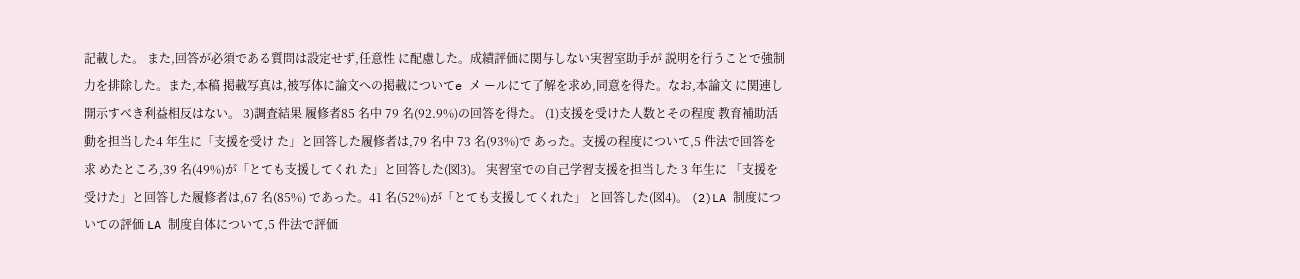記載した。 また,回答が必須である質問は設定せず,任意性 に配慮した。成績評価に関与しない実習室助手が 説明を行うことで強制力を排除した。また,本稿 掲載写真は,被写体に論文への掲載についてe メ ールにて了解を求め,同意を得た。なお,本論文 に関連し開示すべき利益相反はない。 3)調査結果 履修者85 名中 79 名(92.9%)の回答を得た。 (1)支援を受けた人数とその程度 教育補助活動を担当した4 年生に「支援を受け た」と回答した履修者は,79 名中 73 名(93%)で あった。支援の程度について,5 件法で回答を求 めたところ,39 名(49%)が「とても支援してくれ た」と回答した(図3)。 実習室での自己学習支援を担当した 3 年生に 「支援を受けた」と回答した履修者は,67 名(85%) であった。41 名(52%)が「とても支援してくれた」 と回答した(図4)。 (2)LA 制度についての評価 LA 制度自体について,5 件法で評価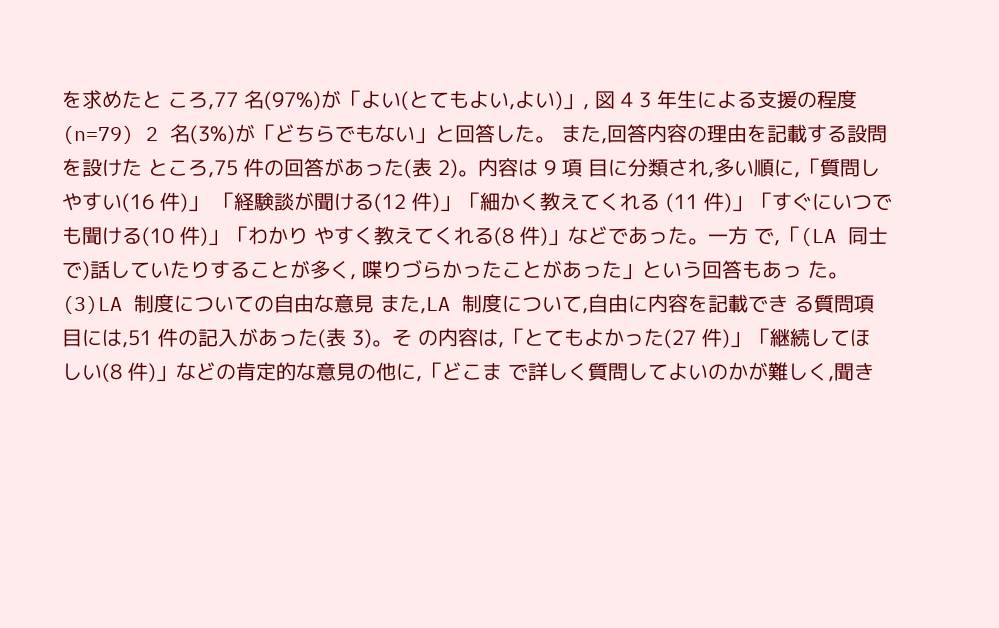を求めたと ころ,77 名(97%)が「よい(とてもよい,よい)」, 図 4 3 年生による支援の程度 (n=79) 2 名(3%)が「どちらでもない」と回答した。 また,回答内容の理由を記載する設問を設けた ところ,75 件の回答があった(表 2)。内容は 9 項 目に分類され,多い順に,「質問しやすい(16 件)」 「経験談が聞ける(12 件)」「細かく教えてくれる (11 件)」「すぐにいつでも聞ける(10 件)」「わかり やすく教えてくれる(8 件)」などであった。一方 で,「(LA 同士で)話していたりすることが多く, 喋りづらかったことがあった」という回答もあっ た。 (3)LA 制度についての自由な意見 また,LA 制度について,自由に内容を記載でき る質問項目には,51 件の記入があった(表 3)。そ の内容は,「とてもよかった(27 件)」「継続してほ しい(8 件)」などの肯定的な意見の他に,「どこま で詳しく質問してよいのかが難しく,聞き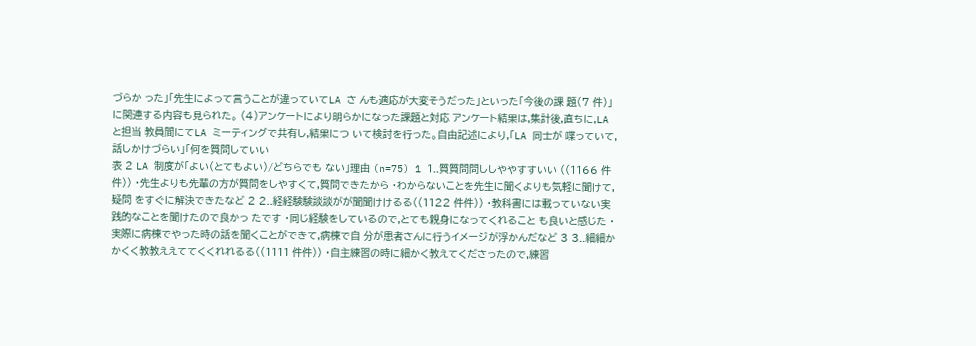づらか った」「先生によって言うことが違っていてLA さ んも適応が大変そうだった」といった「今後の課 題(7 件)」に関連する内容も見られた。 (4)アンケートにより明らかになった課題と対応 アンケート結果は,集計後,直ちに,LA と担当 教員間にてLA ミーティングで共有し,結果につ いて検討を行った。自由記述により,「LA 同士が 喋っていて,話しかけづらい」「何を質問していい
表 2 LA 制度が「よい(とてもよい)/どちらでも ない」理由 (n=75) 1 1..質質問問ししややすすいい ((1166 件件)) ・先生よりも先輩の方が質問をしやすくて,質問できたから ・わからないことを先生に聞くよりも気軽に聞けて,疑問 をすぐに解決できたなど 2 2..経経験験談談がが聞聞けけるる((1122 件件)) ・教科書には載っていない実践的なことを聞けたので良かっ たです ・同じ経験をしているので,とても親身になってくれること も良いと感じた ・実際に病棟でやった時の話を聞くことができて,病棟で自 分が患者さんに行うイメージが浮かんだなど 3 3..細細かかくく教教ええててくくれれるる((1111 件件)) ・自主練習の時に細かく教えてくださったので,練習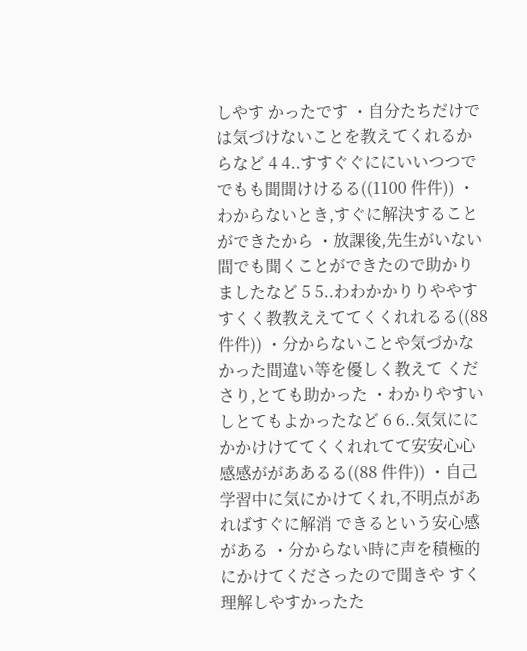しやす かったです ・自分たちだけでは気づけないことを教えてくれるからなど 4 4..すすぐぐににいいつつででもも聞聞けけるる((1100 件件)) ・わからないとき,すぐに解決することができたから ・放課後,先生がいない間でも聞くことができたので助かり ましたなど 5 5..わわかかりりややすすくく教教ええててくくれれるる((88 件件)) ・分からないことや気づかなかった間違い等を優しく教えて くださり,とても助かった ・わかりやすいしとてもよかったなど 6 6..気気ににかかけけててくくれれてて安安心心感感ががああるる((88 件件)) ・自己学習中に気にかけてくれ,不明点があればすぐに解消 できるという安心感がある ・分からない時に声を積極的にかけてくださったので聞きや すく理解しやすかったた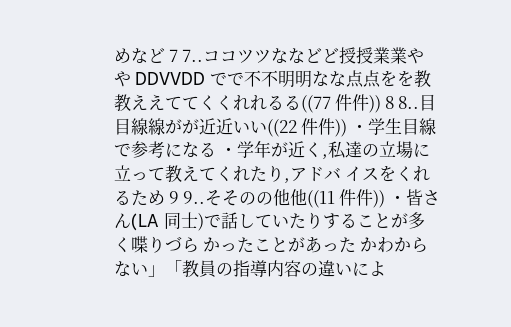めなど 7 7..ココツツななどど授授業業やや DDVVDD でで不不明明なな点点をを教教ええててくくれれるる((77 件件)) 8 8..目目線線がが近近いい((22 件件)) ・学生目線で参考になる ・学年が近く,私達の立場に立って教えてくれたり,アドバ イスをくれるため 9 9..そそのの他他((11 件件)) ・皆さん(LA 同士)で話していたりすることが多く喋りづら かったことがあった かわからない」「教員の指導内容の違いによ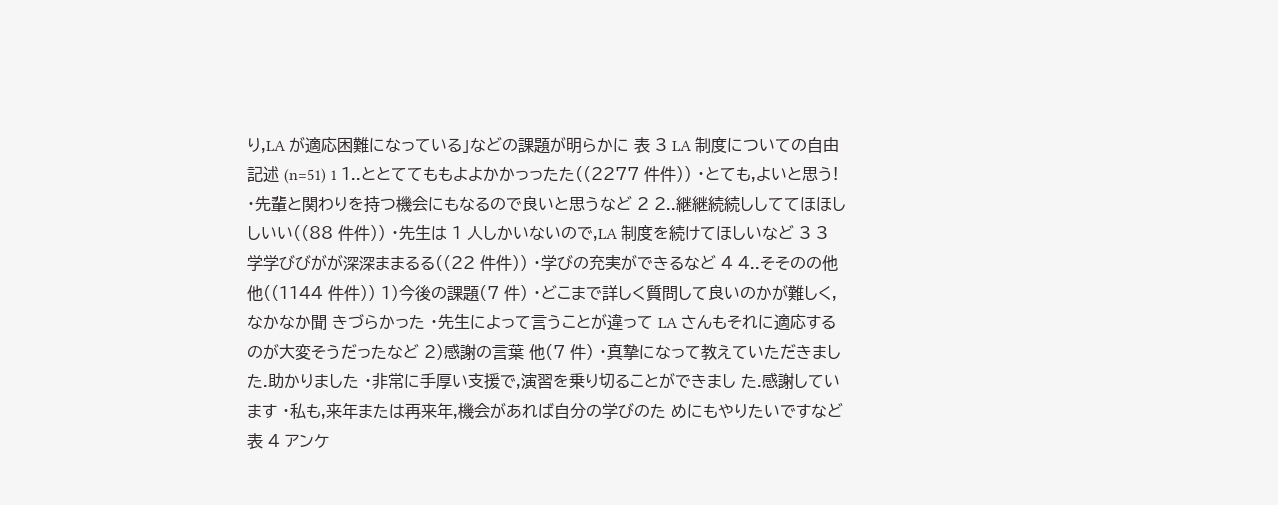り,LA が適応困難になっている」などの課題が明らかに 表 3 LA 制度についての自由記述 (n=51) 1 1..ととててももよよかかっったた((2277 件件)) ・とても,よいと思う! ・先輩と関わりを持つ機会にもなるので良いと思うなど 2 2..継継続続ししててほほししいい((88 件件)) ・先生は 1 人しかいないので,LA 制度を続けてほしいなど 3 3 学学びびがが深深ままるる((22 件件)) ・学びの充実ができるなど 4 4..そそのの他他((1144 件件)) 1)今後の課題(7 件) ・どこまで詳しく質問して良いのかが難しく,なかなか聞 きづらかった ・先生によって言うことが違って LA さんもそれに適応する のが大変そうだったなど 2)感謝の言葉 他(7 件) ・真摯になって教えていただきました.助かりました ・非常に手厚い支援で,演習を乗り切ることができまし た.感謝しています ・私も,来年または再来年,機会があれば自分の学びのた めにもやりたいですなど 表 4 アンケ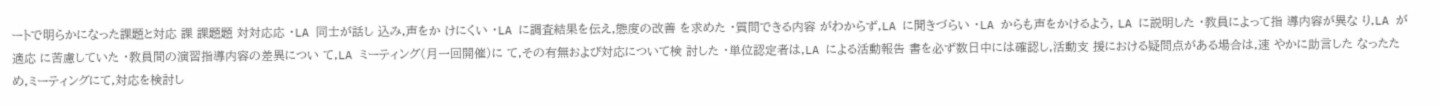ートで明らかになった課題と対応 課 課題題 対対応応 ・LA 同士が話し 込み,声をか けにくい ・LA に調査結果を伝え,態度の改善 を求めた ・質問できる内容 がわからず,LA に聞きづらい ・LA からも声をかけるよう, LA に説明した ・教員によって指 導内容が異な り,LA が適応 に苦慮していた ・教員間の演習指導内容の差異につい て,LA ミーティング(月一回開催)に て,その有無および対応について検 討した ・単位認定者は,LA による活動報告 書を必ず数日中には確認し,活動支 援における疑問点がある場合は,速 やかに助言した なったため,ミーティングにて,対応を検討し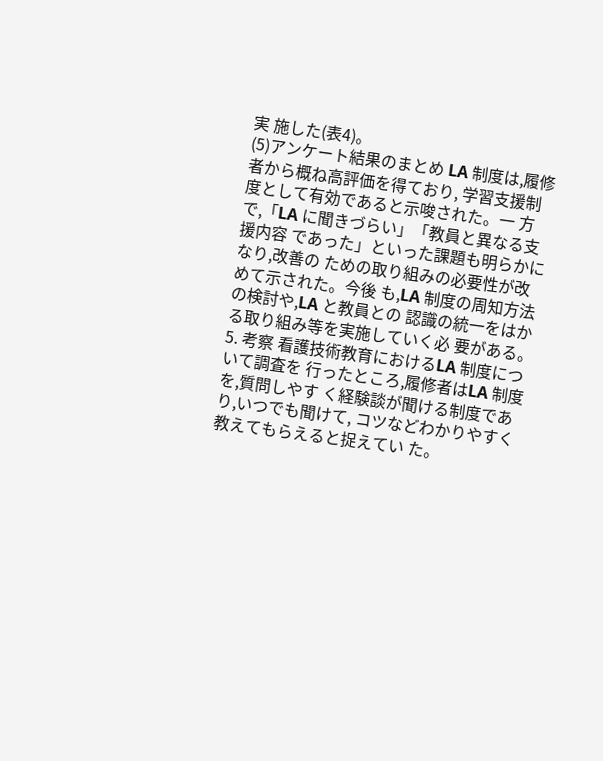実 施した(表4)。
(5)アンケート結果のまとめ LA 制度は,履修者から概ね高評価を得ており, 学習支援制度として有効であると示唆された。一 方で,「LA に聞きづらい」「教員と異なる支援内容 であった」といった課題も明らかになり,改善の ための取り組みの必要性が改めて示された。今後 も,LA 制度の周知方法の検討や,LA と教員との 認識の統一をはかる取り組み等を実施していく必 要がある。 5. 考察 看護技術教育におけるLA 制度について調査を 行ったところ,履修者はLA 制度を,質問しやす く経験談が聞ける制度であり,いつでも聞けて, コツなどわかりやすく教えてもらえると捉えてい た。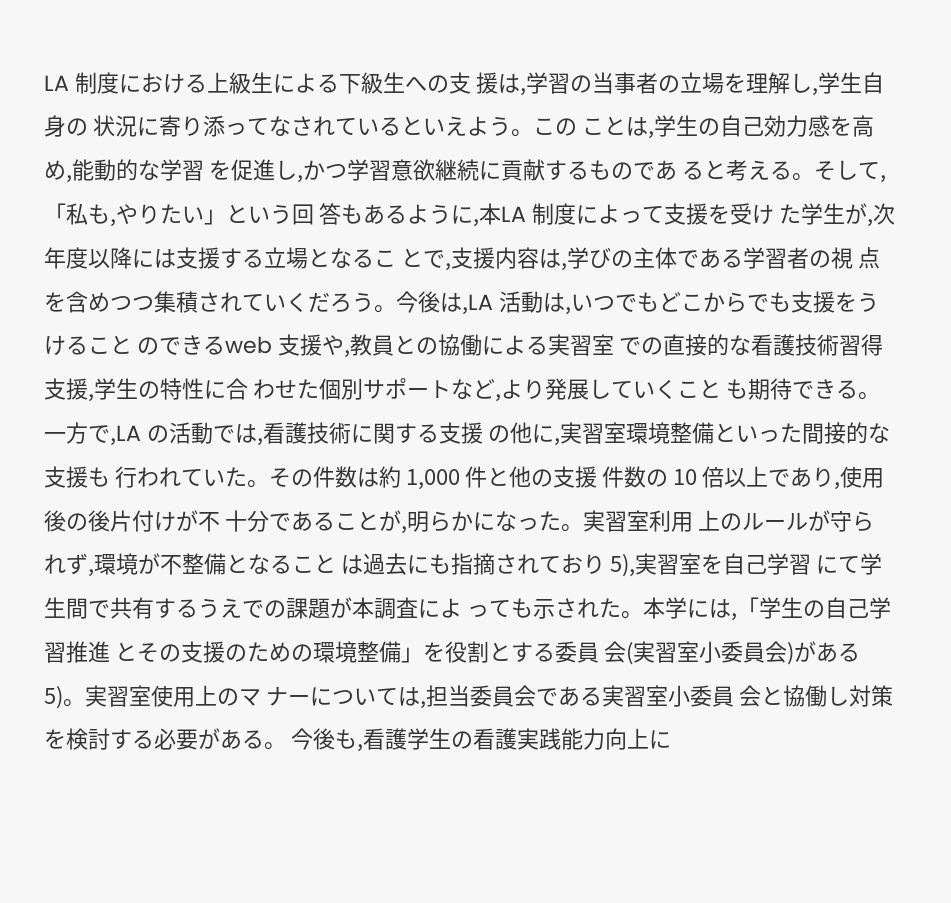LA 制度における上級生による下級生への支 援は,学習の当事者の立場を理解し,学生自身の 状況に寄り添ってなされているといえよう。この ことは,学生の自己効力感を高め,能動的な学習 を促進し,かつ学習意欲継続に貢献するものであ ると考える。そして,「私も,やりたい」という回 答もあるように,本LA 制度によって支援を受け た学生が,次年度以降には支援する立場となるこ とで,支援内容は,学びの主体である学習者の視 点を含めつつ集積されていくだろう。今後は,LA 活動は,いつでもどこからでも支援をうけること のできるweb 支援や,教員との協働による実習室 での直接的な看護技術習得支援,学生の特性に合 わせた個別サポートなど,より発展していくこと も期待できる。 一方で,LA の活動では,看護技術に関する支援 の他に,実習室環境整備といった間接的な支援も 行われていた。その件数は約 1,000 件と他の支援 件数の 10 倍以上であり,使用後の後片付けが不 十分であることが,明らかになった。実習室利用 上のルールが守られず,環境が不整備となること は過去にも指摘されており 5),実習室を自己学習 にて学生間で共有するうえでの課題が本調査によ っても示された。本学には,「学生の自己学習推進 とその支援のための環境整備」を役割とする委員 会(実習室小委員会)がある 5)。実習室使用上のマ ナーについては,担当委員会である実習室小委員 会と協働し対策を検討する必要がある。 今後も,看護学生の看護実践能力向上に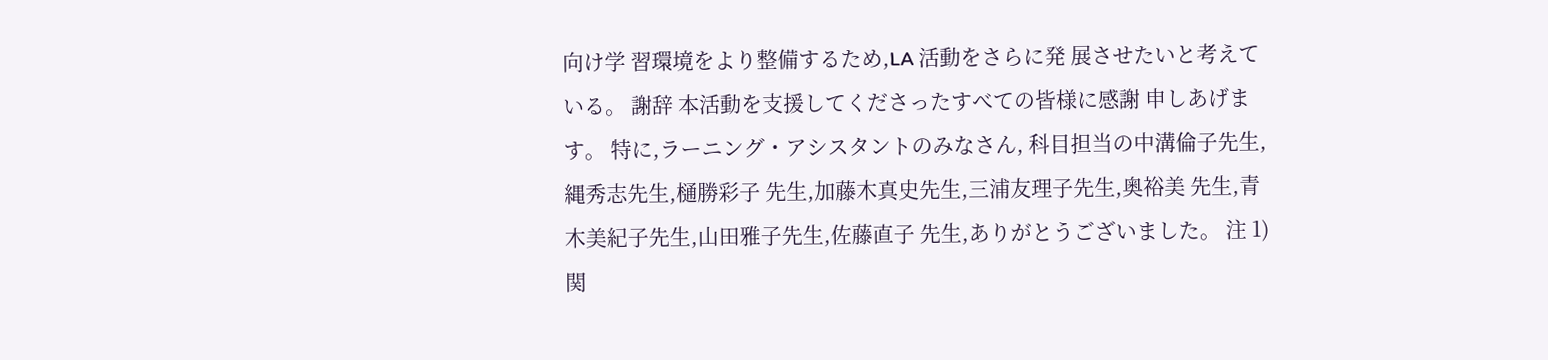向け学 習環境をより整備するため,LA 活動をさらに発 展させたいと考えている。 謝辞 本活動を支援してくださったすべての皆様に感謝 申しあげます。 特に,ラーニング・アシスタントのみなさん, 科目担当の中溝倫子先生,縄秀志先生,樋勝彩子 先生,加藤木真史先生,三浦友理子先生,奥裕美 先生,青木美紀子先生,山田雅子先生,佐藤直子 先生,ありがとうございました。 注 1) 関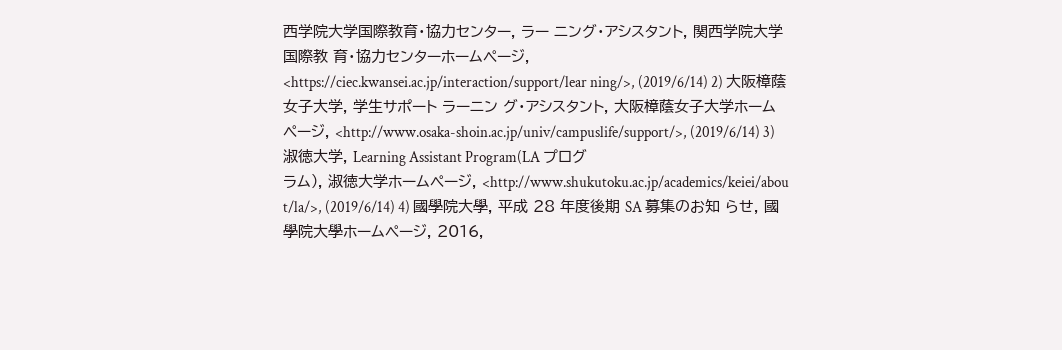西学院大学国際教育・協力センター, ラー ニング・アシスタント, 関西学院大学国際教 育・協力センターホームページ, <https://ciec.kwansei.ac.jp/interaction/support/lear ning/>, (2019/6/14) 2) 大阪樟蔭女子大学, 学生サポート ラーニン グ・アシスタント, 大阪樟蔭女子大学ホーム ページ, <http://www.osaka-shoin.ac.jp/univ/campuslife/support/>, (2019/6/14) 3) 淑徳大学, Learning Assistant Program(LA プログ
ラム), 淑徳大学ホームページ, <http://www.shukutoku.ac.jp/academics/keiei/abou t/la/>, (2019/6/14) 4) 國學院大學, 平成 28 年度後期 SA 募集のお知 らせ, 國學院大學ホームページ, 2016,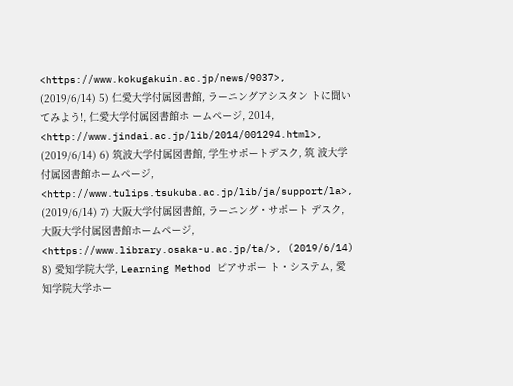<https://www.kokugakuin.ac.jp/news/9037>, (2019/6/14) 5) 仁愛大学付属図書館, ラーニングアシスタン トに聞いてみよう!, 仁愛大学付属図書館ホ ームページ, 2014, <http://www.jindai.ac.jp/lib/2014/001294.html>, (2019/6/14) 6) 筑波大学付属図書館, 学生サポートデスク, 筑 波大学付属図書館ホームページ, <http://www.tulips.tsukuba.ac.jp/lib/ja/support/la>,
(2019/6/14) 7) 大阪大学付属図書館, ラーニング・サポート デスク, 大阪大学付属図書館ホームページ, <https://www.library.osaka-u.ac.jp/ta/>, (2019/6/14) 8) 愛知学院大学, Learning Method ピアサポー ト・システム, 愛知学院大学ホー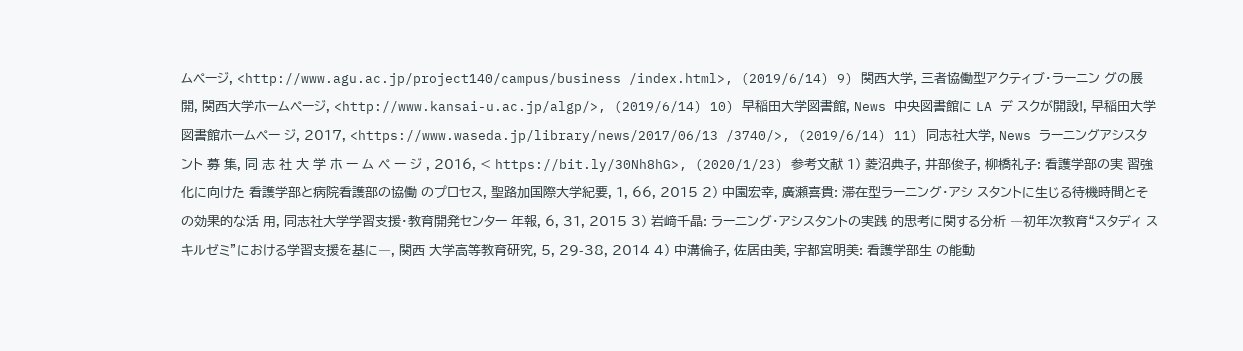ムページ, <http://www.agu.ac.jp/project140/campus/business /index.html>, (2019/6/14) 9) 関西大学, 三者協働型アクティブ・ラーニン グの展開, 関西大学ホームページ, <http://www.kansai-u.ac.jp/algp/>, (2019/6/14) 10) 早稲田大学図書館, News 中央図書館に LA デ スクが開設!, 早稲田大学図書館ホームペー ジ, 2017, <https://www.waseda.jp/library/news/2017/06/13 /3740/>, (2019/6/14) 11) 同志社大学, News ラーニングアシスタント 募 集, 同 志 社 大 学 ホ ー ム ペ ー ジ , 2016, < https://bit.ly/30Nh8hG>, (2020/1/23) 参考文献 1) 菱沼典子, 井部俊子, 柳橋礼子: 看護学部の実 習強化に向けた 看護学部と病院看護部の協働 のプロセス, 聖路加国際大学紀要, 1, 66, 2015 2) 中園宏幸, 廣瀬喜貴: 滞在型ラーニング・アシ スタントに生じる待機時間とその効果的な活 用, 同志社大学学習支援・教育開発センター 年報, 6, 31, 2015 3) 岩﨑千晶: ラーニング・アシスタントの実践 的思考に関する分析 ―初年次教育“スタディ スキルゼミ”における学習支援を基に―, 関西 大学高等教育研究, 5, 29-38, 2014 4) 中溝倫子, 佐居由美, 宇都宮明美: 看護学部生 の能動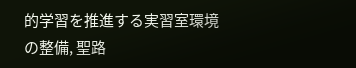的学習を推進する実習室環境の整備, 聖路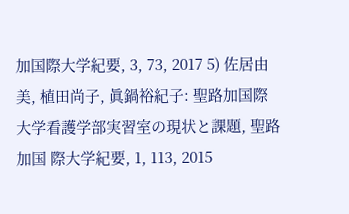加国際大学紀要, 3, 73, 2017 5) 佐居由美, 植田尚子, 眞鍋裕紀子: 聖路加国際 大学看護学部実習室の現状と課題, 聖路加国 際大学紀要, 1, 113, 2015